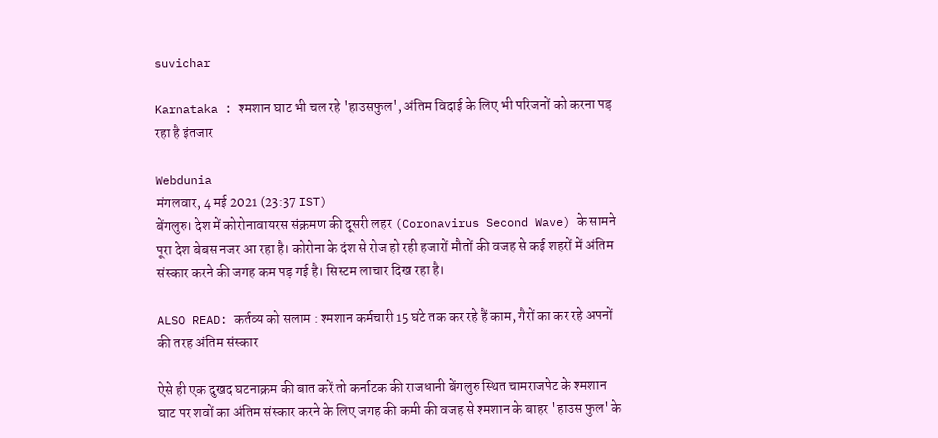suvichar

Karnataka : श्मशान घाट भी चल रहे 'हाउसफुल', अंतिम विदाई के लिए भी परिजनों को करना पड़ रहा है इंतजार

Webdunia
मंगलवार, 4 मई 2021 (23:37 IST)
बेंगलुरु। देश में कोरोनावायरस संक्रमण की दूसरी लहर (Coronavirus Second Wave) के सामने पूरा देश बेबस नजर आ रहा है। कोरोना के दंश से रोज हो रही हजारों मौतों की वजह से कई शहरों में अंतिम संस्कार करने की जगह कम पड़ गई है। सिस्टम लाचार दिख रहा है।

ALSO READ: कर्तव्य को सलाम : श्मशान कर्मचारी 15 घंटे तक कर रहे हैं काम, गैरों का कर रहे अपनों की तरह अंतिम संस्कार

ऐसे ही एक दुखद घटनाक्रम की बात करें तो कर्नाटक की राजधानी बेंगलुरु स्थित चामराजपेट के श्मशान घाट पर शवों का अंतिम संस्कार करने के लिए जगह की कमी की वजह से श्मशान के बाहर 'हाउस फुल' के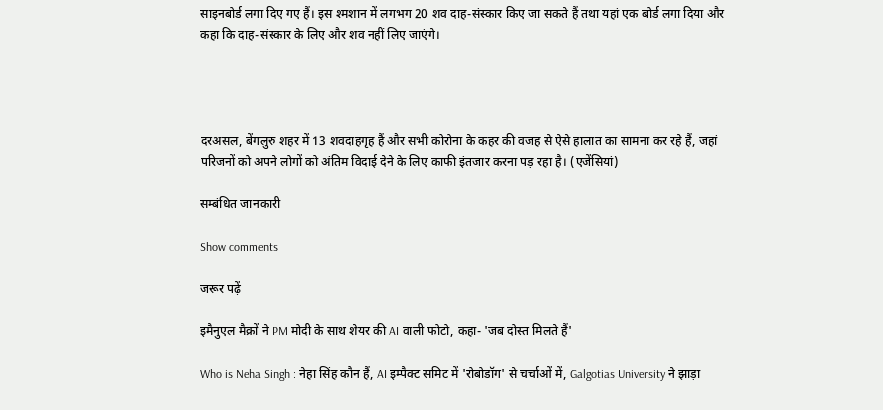साइनबोर्ड लगा दिए गए हैं। इस श्मशान में लगभग 20 शव दाह-संस्कार किए जा सकते हैं तथा यहां एक बोर्ड लगा दिया और कहा कि दाह-संस्कार के लिए और शव नहीं लिए जाएंगे।




दरअसल, बेंगलुरु शहर में 13 शवदाहगृह हैं और सभी कोरोना के कहर की वजह से ऐसे हालात का सामना कर रहे हैं, जहां परिजनों को अपने लोगों को अंतिम विदाई देने के लिए काफी इंतजार करना पड़ रहा है। (एजेंसियां)

सम्बंधित जानकारी

Show comments

जरूर पढ़ें

इमैनुएल मैक्रों ने PM मोदी के साथ शेयर की AI वाली फोटो, कहा- 'जब दोस्त मिलते हैं'

Who is Neha Singh : नेहा सिंह कौन हैं, AI इम्पैक्ट समिट में 'रोबोडॉग' से चर्चाओं में, Galgotias University ने झाड़ा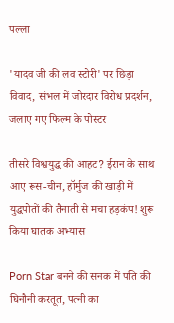पल्ला

'यादव जी की लव स्टोरी' पर छिड़ा विवाद, संभल में जोरदार विरोध प्रदर्शन, जलाए गए फिल्म के पोस्टर

तीसरे विश्वयुद्ध की आहट? ईरान के साथ आए रूस-चीन, हॉर्मुज की खाड़ी में युद्धपोतों की तैनाती से मचा हड़कंप! शुरू किया घातक अभ्यास

Porn Star बनने की सनक में पति की घिनौनी करतूत, पत्नी का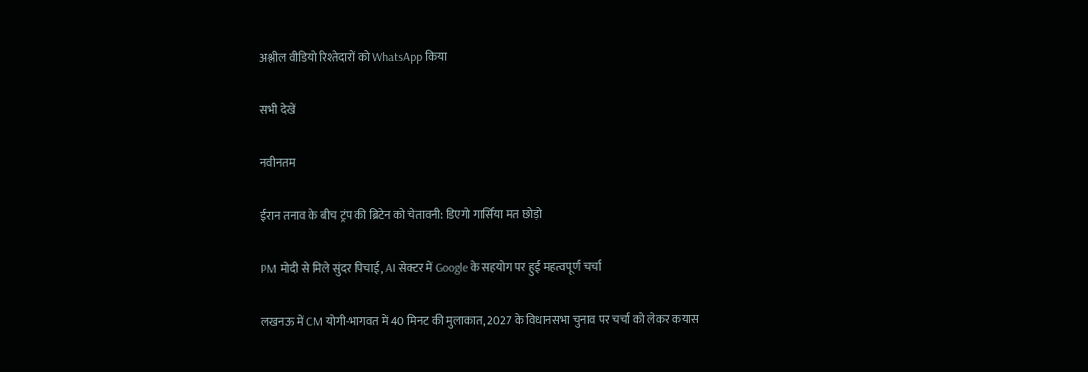अश्लील वीडियो रिश्तेदारों को WhatsApp किया

सभी देखें

नवीनतम

ईरान तनाव के बीच ट्रंप की ब्रिटेन को चेतावनी: डिएगो गार्सिया मत छोड़ो

PM मोदी से मिले सुंदर पिचाई, AI सेक्टर में Google के सहयोग पर हुई महत्वपूर्ण चर्चा

लखनऊ में CM योगी-भागवत में 40 मिनट की मुलाकात, 2027 के विधानसभा चुनाव पर चर्चा को लेकर कयास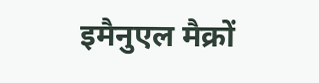इमैनुएल मैक्रों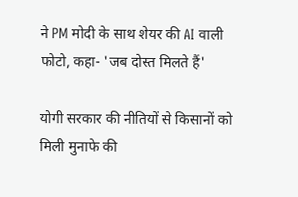ने PM मोदी के साथ शेयर की AI वाली फोटो, कहा- 'जब दोस्त मिलते हैं'

योगी सरकार की नीतियों से किसानों को मिली मुनाफे की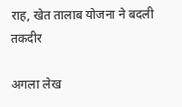राह, खेत तालाब योजना ने बदली तकदीर

अगला लेख